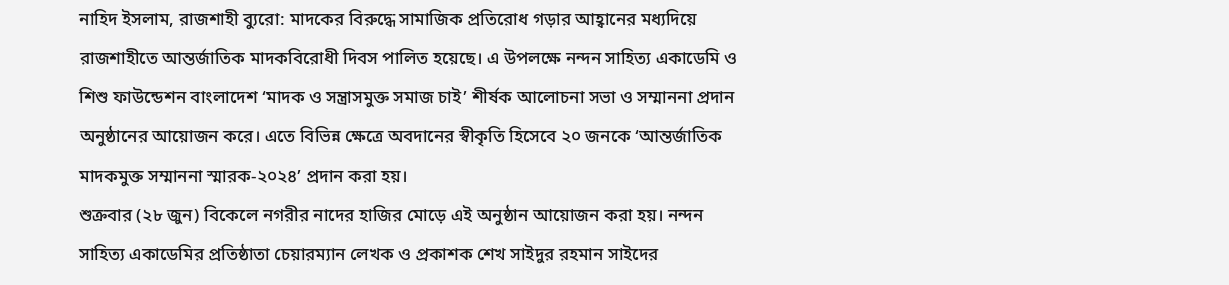নাহিদ ইসলাম, রাজশাহী ব্যুরো: মাদকের বিরুদ্ধে সামাজিক প্রতিরোধ গড়ার আহ্বানের মধ্যদিয়ে রাজশাহীতে আন্তর্জাতিক মাদকবিরোধী দিবস পালিত হয়েছে। এ উপলক্ষে নন্দন সাহিত্য একাডেমি ও শিশু ফাউন্ডেশন বাংলাদেশ ‘মাদক ও সন্ত্রাসমুক্ত সমাজ চাই’ শীর্ষক আলোচনা সভা ও সম্মাননা প্রদান অনুষ্ঠানের আয়োজন করে। এতে বিভিন্ন ক্ষেত্রে অবদানের স্বীকৃতি হিসেবে ২০ জনকে ‘আন্তর্জাতিক মাদকমুক্ত সম্মাননা স্মারক-২০২৪’ প্রদান করা হয়।
শুক্রবার (২৮ জুন) বিকেলে নগরীর নাদের হাজির মোড়ে এই অনুষ্ঠান আয়োজন করা হয়। নন্দন সাহিত্য একাডেমির প্রতিষ্ঠাতা চেয়ারম্যান লেখক ও প্রকাশক শেখ সাইদুর রহমান সাইদের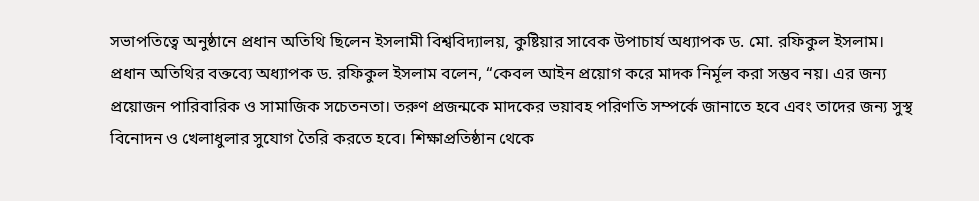সভাপতিত্বে অনুষ্ঠানে প্রধান অতিথি ছিলেন ইসলামী বিশ্ববিদ্যালয়, কুষ্টিয়ার সাবেক উপাচার্য অধ্যাপক ড. মো. রফিকুল ইসলাম।
প্রধান অতিথির বক্তব্যে অধ্যাপক ড. রফিকুল ইসলাম বলেন, “কেবল আইন প্রয়োগ করে মাদক নির্মূল করা সম্ভব নয়। এর জন্য প্রয়োজন পারিবারিক ও সামাজিক সচেতনতা। তরুণ প্রজন্মকে মাদকের ভয়াবহ পরিণতি সম্পর্কে জানাতে হবে এবং তাদের জন্য সুস্থ বিনোদন ও খেলাধুলার সুযোগ তৈরি করতে হবে। শিক্ষাপ্রতিষ্ঠান থেকে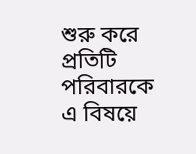শুরু করে প্রতিটি পরিবারকে এ বিষয়ে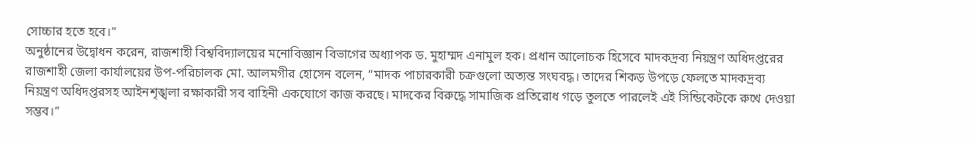সোচ্চার হতে হবে।”
অনুষ্ঠানের উদ্বোধন করেন, রাজশাহী বিশ্ববিদ্যালয়ের মনোবিজ্ঞান বিভাগের অধ্যাপক ড. মুহাম্মদ এনামুল হক। প্রধান আলোচক হিসেবে মাদকদ্রব্য নিয়ন্ত্রণ অধিদপ্তরের রাজশাহী জেলা কার্যালয়ের উপ-পরিচালক মো. আলমগীর হোসেন বলেন, “মাদক পাচারকারী চক্রগুলো অত্যন্ত সংঘবদ্ধ। তাদের শিকড় উপড়ে ফেলতে মাদকদ্রব্য নিয়ন্ত্রণ অধিদপ্তরসহ আইনশৃঙ্খলা রক্ষাকারী সব বাহিনী একযোগে কাজ করছে। মাদকের বিরুদ্ধে সামাজিক প্রতিরোধ গড়ে তুলতে পারলেই এই সিন্ডিকেটকে রুখে দেওয়া সম্ভব।”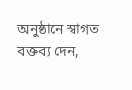অনুষ্ঠানে স্বাগত বক্তব্য দেন,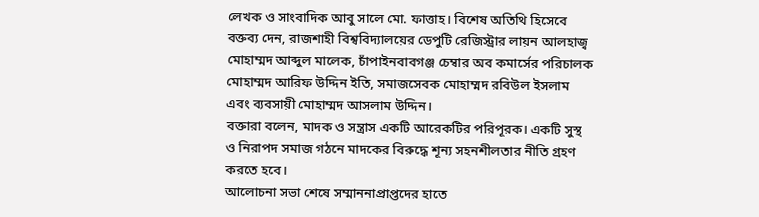লেখক ও সাংবাদিক আবু সালে মো. ফাত্তাহ। বিশেষ অতিথি হিসেবে বক্তব্য দেন, রাজশাহী বিশ্ববিদ্যালয়ের ডেপুটি রেজিস্ট্রার লায়ন আলহাজ্ব মোহাম্মদ আব্দুল মালেক, চাঁপাইনবাবগঞ্জ চেম্বার অব কমার্সের পরিচালক মোহাম্মদ আরিফ উদ্দিন ইতি, সমাজসেবক মোহাম্মদ রবিউল ইসলাম এবং ব্যবসায়ী মোহাম্মদ আসলাম উদ্দিন।
বক্তারা বলেন, মাদক ও সন্ত্রাস একটি আরেকটির পরিপূরক। একটি সুস্থ ও নিরাপদ সমাজ গঠনে মাদকের বিরুদ্ধে শূন্য সহনশীলতার নীতি গ্রহণ করতে হবে।
আলোচনা সভা শেষে সম্মাননাপ্রাপ্তদের হাতে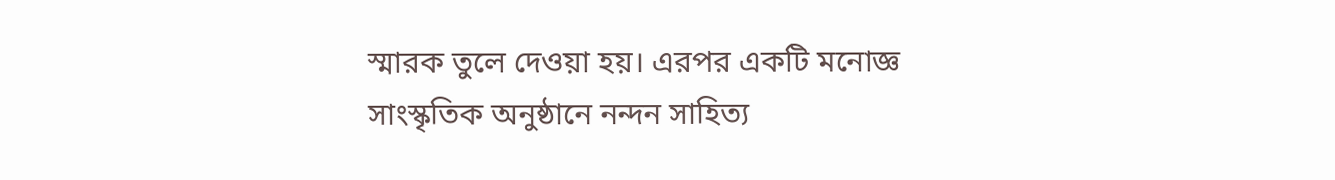স্মারক তুলে দেওয়া হয়। এরপর একটি মনোজ্ঞ সাংস্কৃতিক অনুষ্ঠানে নন্দন সাহিত্য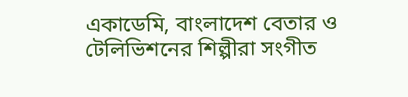একাডেমি, বাংলাদেশ বেতার ও টেলিভিশনের শিল্পীরা সংগীত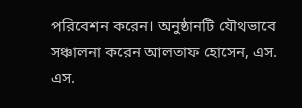পরিবেশন করেন। অনুষ্ঠানটি যৌথভাবে সঞ্চালনা করেন আলতাফ হোসেন, এস. এস.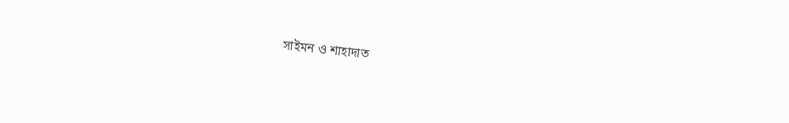সাইমন ও শাহাদাত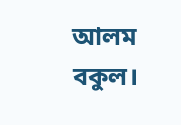আলম বকুল।